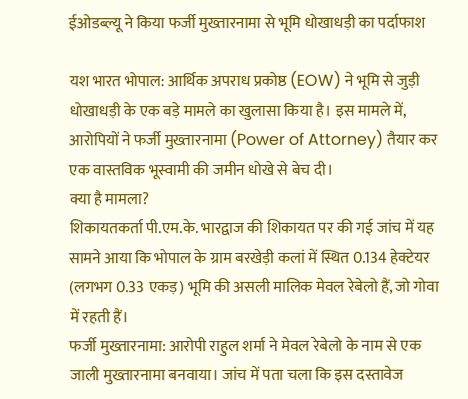ईओडब्ल्यू ने किया फर्जी मुख्तारनामा से भूमि धोखाधड़ी का पर्दाफाश

यश भारत भोपाल: आर्थिक अपराध प्रकोष्ठ (EOW) ने भूमि से जुड़ी धोखाधड़ी के एक बड़े मामले का खुलासा किया है। इस मामले में, आरोपियों ने फर्जी मुख्तारनामा (Power of Attorney) तैयार कर एक वास्तविक भूस्वामी की जमीन धोखे से बेच दी।
क्या है मामला?
शिकायतकर्ता पी.एम.के. भारद्वाज की शिकायत पर की गई जांच में यह सामने आया कि भोपाल के ग्राम बरखेड़ी कलां में स्थित 0.134 हेक्टेयर (लगभग 0.33 एकड़) भूमि की असली मालिक मेवल रेबेलो हैं, जो गोवा में रहती हैं।
फर्जी मुख्तारनामा: आरोपी राहुल शर्मा ने मेवल रेबेलो के नाम से एक जाली मुख्तारनामा बनवाया। जांच में पता चला कि इस दस्तावेज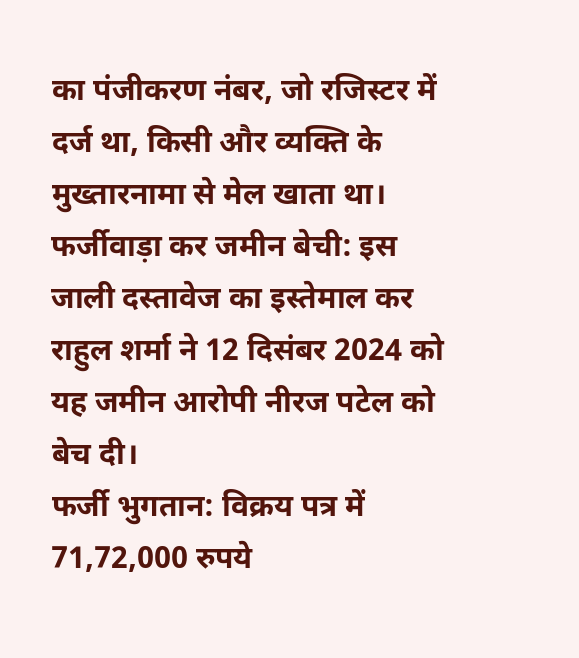का पंजीकरण नंबर, जो रजिस्टर में दर्ज था, किसी और व्यक्ति के मुख्तारनामा से मेल खाता था।
फर्जीवाड़ा कर जमीन बेची: इस जाली दस्तावेज का इस्तेमाल कर राहुल शर्मा ने 12 दिसंबर 2024 को यह जमीन आरोपी नीरज पटेल को बेच दी।
फर्जी भुगतान: विक्रय पत्र में 71,72,000 रुपये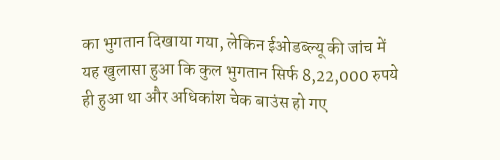का भुगतान दिखाया गया, लेकिन ईओडब्ल्यू की जांच में यह खुलासा हुआ कि कुल भुगतान सिर्फ 8,22,000 रुपये ही हुआ था और अधिकांश चेक बाउंस हो गए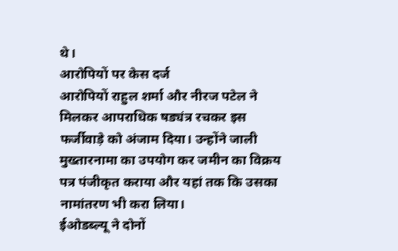थे।
आरोपियों पर केस दर्ज
आरोपियों राहुल शर्मा और नीरज पटेल ने मिलकर आपराधिक षड्यंत्र रचकर इस फर्जीवाड़े को अंजाम दिया। उन्होंने जाली मुख्तारनामा का उपयोग कर जमीन का विक्रय पत्र पंजीकृत कराया और यहां तक कि उसका नामांतरण भी करा लिया।
ईओडब्ल्यू ने दोनों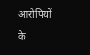आरोपियों के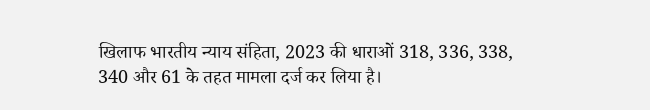खिलाफ भारतीय न्याय संहिता, 2023 की धाराओं 318, 336, 338, 340 और 61 के तहत मामला दर्ज कर लिया है।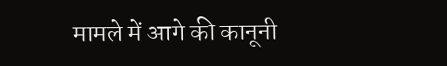मामले में आगे की कानूनी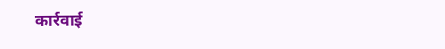कार्रवाई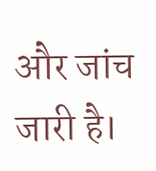और जांच जारी है।